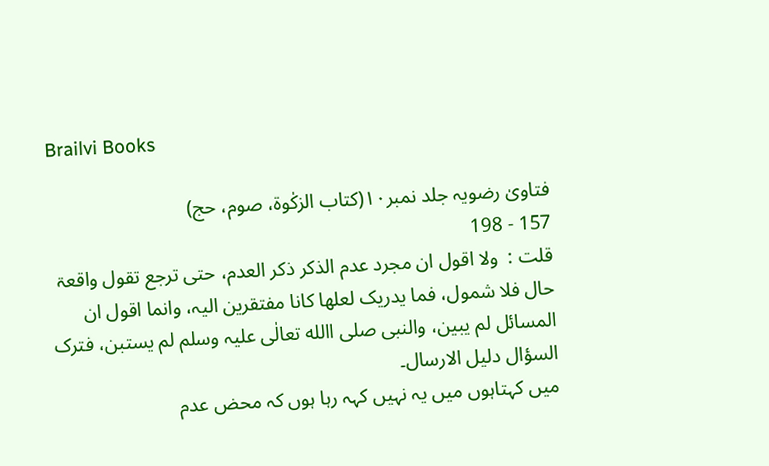Brailvi Books

فتاویٰ رضویہ جلد نمبر۱۰(کتاب الزکٰوۃ، صوم، حج)
157 - 198
قلت :  ولا اقول ان مجرد عدم الذکر ذکر العدم، حتی ترجع تقول واقعۃ حال فلا شمول، فما یدریک لعلھا کانا مفتقرین الیہ، وانما اقول ان المسائل لم یبین، والنبی صلی االله تعالٰی علیہ وسلم لم یستبن، فترک السؤال دلیل الارسال۔
میں کہتاہوں میں یہ نہیں کہہ رہا ہوں کہ محض عدم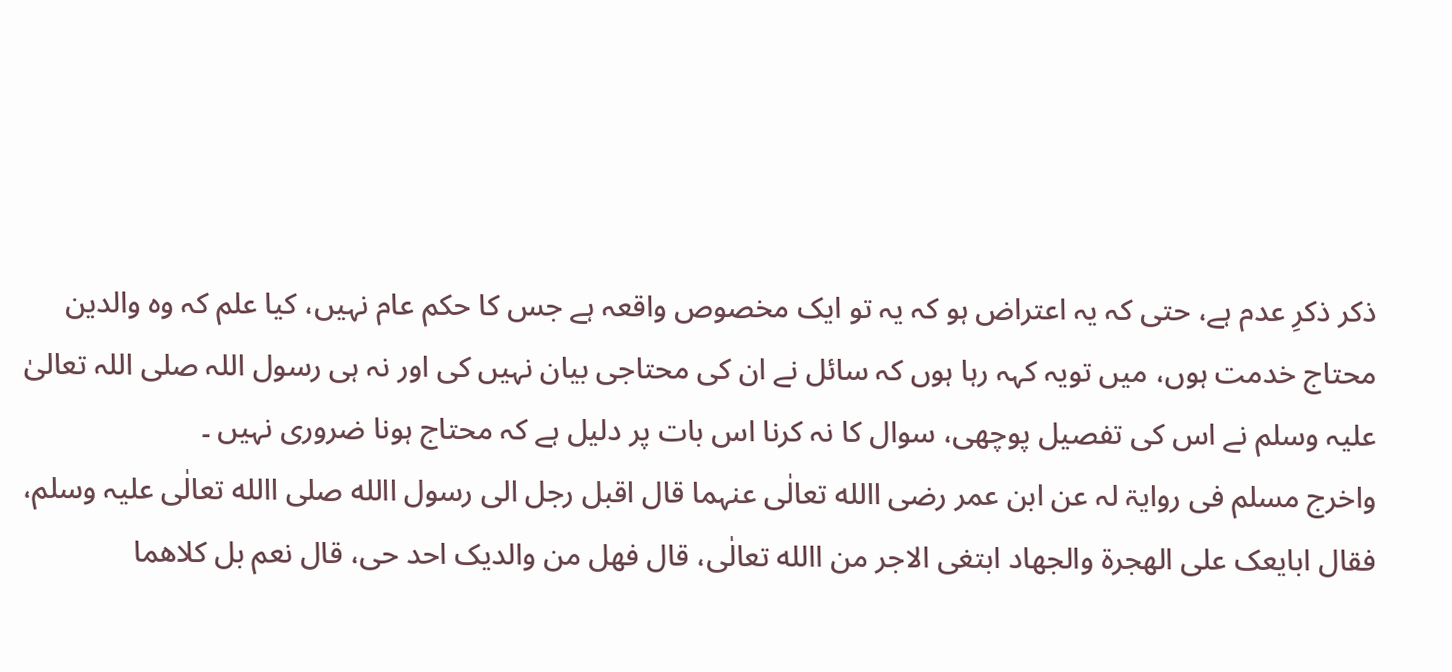ذکر ذکرِ عدم ہے، حتی کہ یہ اعتراض ہو کہ یہ تو ایک مخصوص واقعہ ہے جس کا حکم عام نہیں، کیا علم کہ وہ والدین محتاج خدمت ہوں، میں تویہ کہہ رہا ہوں کہ سائل نے ان کی محتاجی بیان نہیں کی اور نہ ہی رسول اللہ صلی اللہ تعالیٰ علیہ وسلم نے اس کی تفصیل پوچھی، سوال کا نہ کرنا اس بات پر دلیل ہے کہ محتاج ہونا ضروری نہیں ۔
واخرج مسلم فی روایۃ لہ عن ابن عمر رضی االله تعالٰی عنہما قال اقبل رجل الی رسول االله صلی االله تعالٰی علیہ وسلم، فقال ابایعک علی الھجرۃ والجھاد ابتغی الاجر من االله تعالٰی، قال فھل من والدیک احد حی، قال نعم بل کلاھما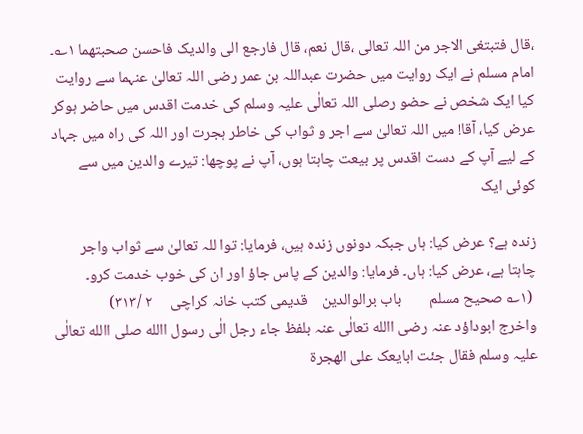،قال فتبتغی الاجر من اللہ تعالی ،قال نعم، قال فارجع الی والدیک فاحسن صحبتھما ۱؎۔
امام مسلم نے ایک روایت میں حضرت عبداللہ بن عمر رضی اللہ تعالیٰ عنہما سے روایت کیا ایک شخص نے حضو رصلی اللہ تعالٰی علیہ وسلم کی خدمت اقدس میں حاضر ہوکر عرض کیا، آقا! میں اللہ تعالیٰ سے اجر و ثواب کی خاطر ہجرت اور اللہ کی راہ میں جہاد کے لیے آپ کے دست اقدس پر بیعت چاہتا ہوں، آپ نے پوچھا: تیرے والدین میں سے کوئی ایک

زندہ ہے؟ عرض کیا: ہاں جبکہ دونوں زندہ ہیں، فرمایا: توا للہ تعالیٰ سے ثواب واجر چاہتا ہے، عرض کیا: ہاں۔ فرمایا: والدین کے پاس جاؤ اور ان کی خوب خدمت کرو۔
 (۱؎ صحیح مسلم        باب برالوالدین    قدیمی کتب خانہ کراچی     ۲ /۳۱۳)
واخرج ابوداؤد عنہ رضی االله تعالٰی عنہ بلفظ جاء رجل الٰی رسول االله صلی االله تعالٰی علیہ وسلم فقال جئت ابایعک علی الھجرۃ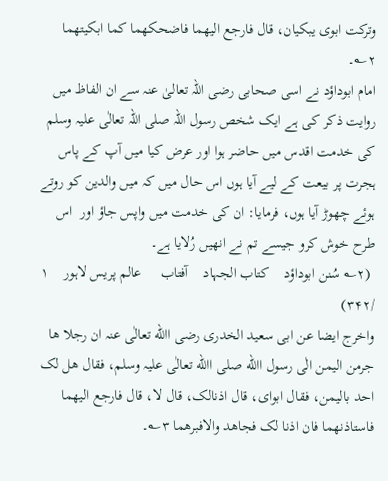وترکت ابوی یبکیان، قال فارجع الیھما فاضحکھما کما ابکیتھما ۲؎۔
امام ابوداؤد نے اسی صحابی رضی اللہ تعالیٰ عنہ سے ان الفاظ میں روایت ذکر کی ہے ایک شخص رسول اللہ صلی اللہ تعالٰی علیہ وسلم کی خدمت اقدس میں حاضر ہوا اور عرض کیا میں آپ کے پاس ہجرت پر بیعت کے لیے آیا ہوں اس حال میں کہ میں والدین کو روتے ہوئے چھوڑ آیا ہوں، فرمایا: ان کی خدمت میں واپس جاؤ اور  اس طرح خوش کرو جیسے تم نے انھیں رُلایا ہے۔
 (۲؎ سُنن ابوداؤد    کتاب الجہاد    آفتاب     عالم پریس لاہور    ۱ /۳۴۲)
واخرج ایضا عن ابی سعید الخدری رضی االله تعالٰی عنہ ان رجلا ھا جرمن الیمن الٰی رسول االله صلی االله تعالٰی علیہ وسلم، فقال ھل لک احد بالیمن، فقال ابوای، قال اذنالک، قال لا، قال فارجع الیھما فاستاذنھما فان اذنا لک فجاھد والافبرھما ۳؎۔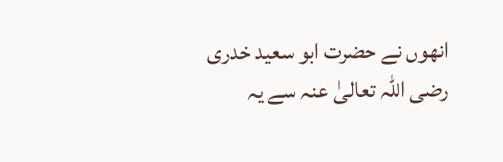انھوں نے حضرت ابو سعید خدری رضی اللہ تعالیٰ عنہ سے یہ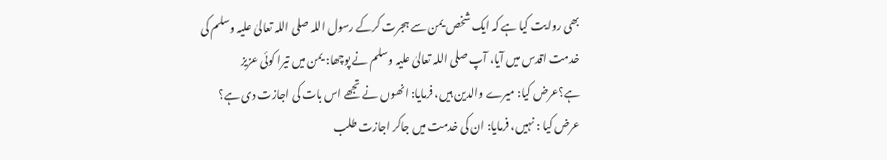بھی روایت کیا ہے کہ ایک شخص یمن سے ہجرت کرکے رسول اللہ صلی اللہ تعالیٰ علیہ وسلم کی خدمت اقدس میں آیا، آپ صلی اللہ تعالیٰ علیہ وسلم نے پوچھا: یمن میں تیرا کوئی عزیز ہے؟عرض کیا: میرے والدین ہیں، فرمایا: انھوں نے تجھے اس بات کی اجازت دی ہے؟ عرض کیا : نہیں، فرمایا: ان کی خدمت میں جاکر اجازت طلب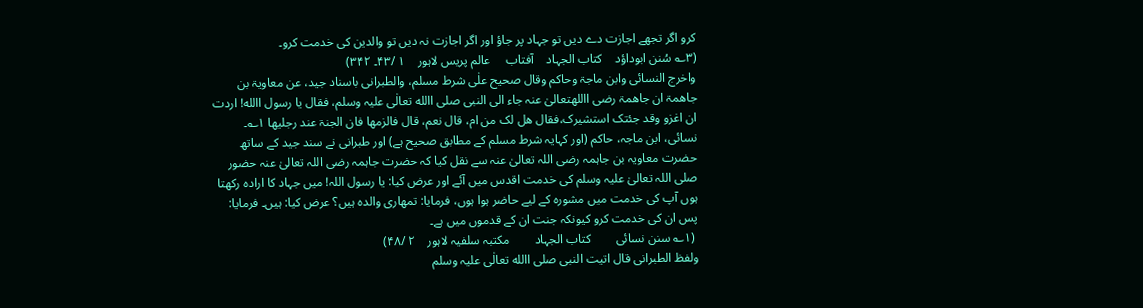کرو اگر تجھے اجازت دے دیں تو جہاد پر جاؤ اور اگر اجازت نہ دیں تو والدین کی خدمت کرو۔
(۳؎ سُنن ابوداؤد    کتاب الجہاد    آفتاب     عالم پریس لاہور    ۱ /۴۳۔ ۳۴۲)
واخرج النسائی وابن ماجۃ وحاکم وقال صحیح علٰی شرط مسلم، والطبرانی باسناد جید، عن معاویۃ بن جاھمۃ ان جاھمۃ رضی االلهتعالیٰ عنہ جاء الی النبی صلی االله تعالٰی علیہ وسلم، فقال یا رسول االله! اردت ان اغزو وقد جئتک استشیرک،فقال ھل لک من ام، قال نعم، قال فالزمھا فان الجنۃ عند رجلیھا ۱؎۔
نسائی، ابن ماجہ، حاکم (اور کہایہ شرط مسلم کے مطابق صحیح ہے) اور طبرانی نے سند جید کے ساتھ حضرت معاویہ بن جاہمہ رضی اللہ تعالیٰ عنہ سے نقل کیا کہ حضرت جاہمہ رضی اللہ تعالیٰ عنہ حضور صلی اللہ تعالیٰ علیہ وسلم کی خدمت اقدس میں آئے اور عرض کیا: یا رسول اللہ! میں جہاد کا ارادہ رکھتا ہوں آپ کی خدمت میں مشورہ کے لیے حاضر ہوا ہوں، فرمایا: تمھاری والدہ ہیں؟ عرض کیا: ہیں۔ فرمایا: پس ان کی خدمت کرو کیونکہ جنت ان کے قدموں میں ہے۔
 (۱؎ سنن نسائی        کتاب الجہاد        مکتبہ سلفیہ لاہور    ۲ /۴۸)
ولفظ الطبرانی قال اتیت النبی صلی االله تعالٰی علیہ وسلم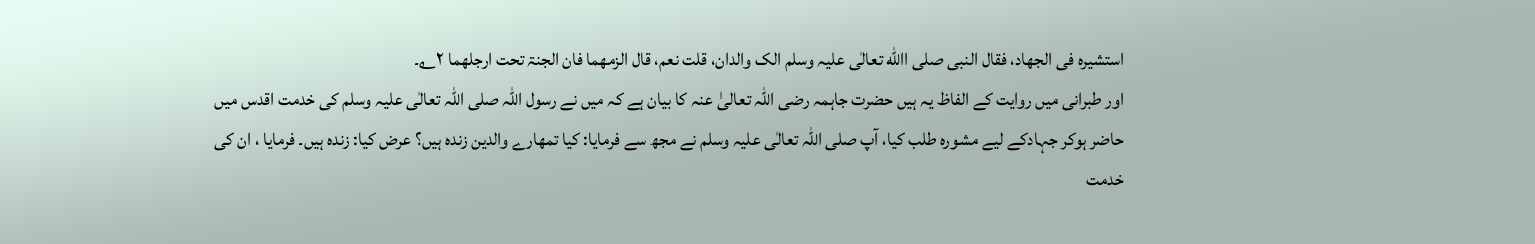استشیرہ فی الجھاد، فقال النبی صلی االله تعالٰی علیہ وسلم الک والدان، قلت نعم، قال الزمھما فان الجنۃ تحت ارجلھما ۲؎۔
اور طبرانی میں روایت کے الفاظ یہ ہیں حضرت جاہمہ رضی اللہ تعالیٰ عنہ کا بیان ہے کہ میں نے رسول اللہ صلی اللہ تعالٰی علیہ وسلم کی خدمت اقدس میں حاضر ہوکر جہادکے لیے مشورہ طلب کیا، آپ صلی اللہ تعالٰی علیہ وسلم نے مجھ سے فرمایا: کیا تمھارے والدین زندہ ہیں؟ عرض کیا: زندہ ہیں۔ فرمایا ، ان کی خدمت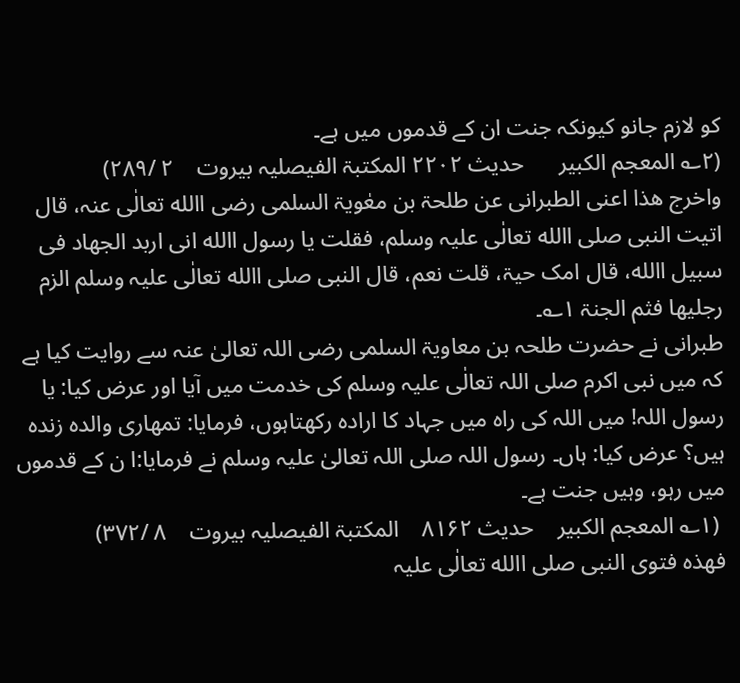کو لازم جانو کیونکہ جنت ان کے قدموں میں ہے۔
(۲؎ المعجم الکبیر      حدیث ۲۲۰۲ المکتبۃ الفیصلیہ بیروت    ۲ /۲۸۹)
واخرج ھذا اعنی الطبرانی عن طلحۃ بن معٰویۃ السلمی رضی االله تعالٰی عنہ، قال اتیت النبی صلی االله تعالٰی علیہ وسلم، فقلت یا رسول االله انی اربد الجھاد فی سبیل االله، قال امک حیۃ، قلت نعم، قال النبی صلی االله تعالٰی علیہ وسلم الزم رجلیھا فثم الجنۃ ۱؎۔
طبرانی نے حضرت طلحہ بن معاویۃ السلمی رضی اللہ تعالیٰ عنہ سے روایت کیا ہے کہ میں نبی اکرم صلی اللہ تعالٰی علیہ وسلم کی خدمت میں آیا اور عرض کیا: یا رسول اللہ! میں اللہ کی راہ میں جہاد کا ارادہ رکھتاہوں، فرمایا: تمھاری والدہ زندہ ہیں؟ عرض کیا: ہاں۔ رسول اللہ صلی اللہ تعالیٰ علیہ وسلم نے فرمایا:ا ن کے قدموں میں رہو، وہیں جنت ہے۔
 (۱؎ المعجم الکبیر    حدیث ۸۱۶۲    المکتبۃ الفیصلیہ بیروت    ۸ /۳۷۲)
فھذہ فتوی النبی صلی االله تعالٰی علیہ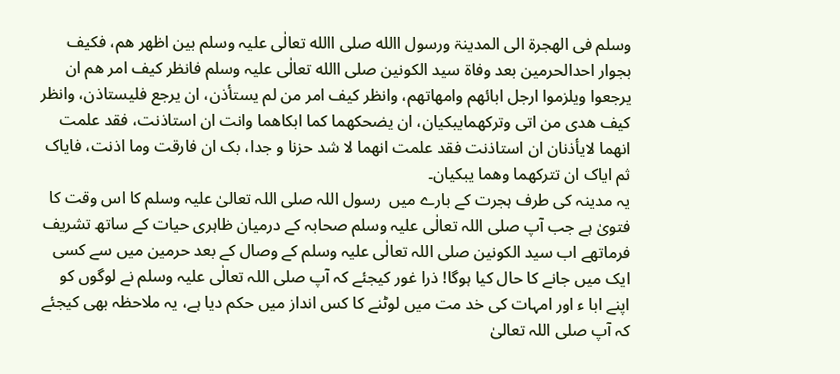وسلم فی الھجرۃ الی المدینۃ ورسول االله صلی االله تعالٰی علیہ وسلم بین اظھر ھم، فکیف بجوار احدالحرمین بعد وفاۃ سید الکونین صلی االله تعالٰی علیہ وسلم فانظر کیف امر ھم ان یرجعوا ویلزموا ارجل ابائھم وامھاتھم، وانظر کیف امر من لم یستأذن، ان یرجع فلیستاذن، وانظر کیف ھدی من اتی وترکھمایبکیان، ان یضحکھما کما ابکاھما وانت ان استاذنت، فقد علمت انھما لایأذنان ان استاذنت فقد علمت انھما لا شد حزنا و جدا، بک ان فارقت وما اذنت، فایاک ثم ایاک ان تترکھما وھما یبکیان۔
یہ مدینہ کی طرف ہجرت کے بارے میں  رسول اللہ صلی اللہ تعالیٰ علیہ وسلم کا اس وقت کا فتویٰ ہے جب آپ صلی اللہ تعالٰی علیہ وسلم صحابہ کے درمیان ظاہری حیات کے ساتھ تشریف فرماتھے اب سید الکونین صلی اللہ تعالٰی علیہ وسلم کے وصال کے بعد حرمین میں سے کسی ایک میں جانے کا حال کیا ہوگا! ذرا غور کیجئے کہ آپ صلی اللہ تعالٰی علیہ وسلم نے لوگوں کو اپنے ابا ء اور امہات کی خد مت میں لوٹنے کا کس انداز میں حکم دیا ہے، یہ ملاحظہ بھی کیجئے کہ آپ صلی اللہ تعالیٰ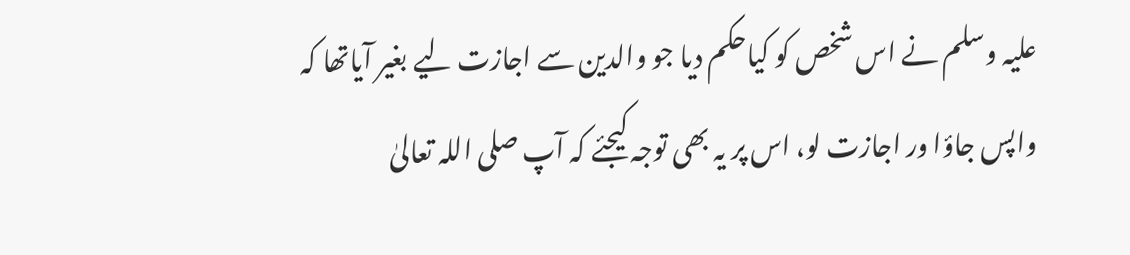علیہ وسلم نے اس شخص کو کیاحکم دیا جو والدین سے اجازت لیے بغیر آیاتھا کہ واپس جاؤا ور اجازت لو، اس پر یہ بھی توجہ کیجئے کہ آپ صلی اللہ تعالیٰ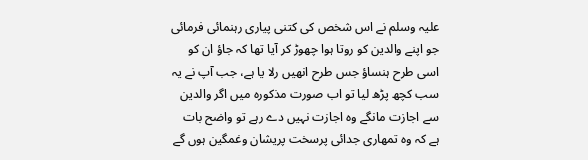علیہ وسلم نے اس شخص کی کتنی پیاری رہنمائی فرمائی جو اپنے والدین کو روتا ہوا چھوڑ کر آیا تھا کہ جاؤ ان کو اسی طرح ہنساؤ جس طرح انھیں رلا یا ہے، جب آپ نے یہ سب کچھ پڑھ لیا تو اب صورت مذکورہ میں اگر والدین سے اجازت مانگے وہ اجازت نہیں دے رہے تو واضح بات ہے کہ وہ تمھاری جدائی پرسخت پریشان وغمگین ہوں گے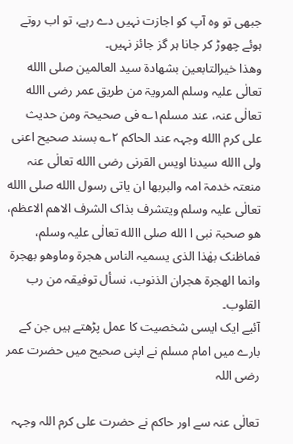جبھی تو وہ آپ کو اجازت نہیں دے رہے، تو اب روتے ہوئے چھوڑ کر جانا ہر گز جائز نہیں۔
وھذا خیرالتابعین بشھادۃ سید العالمین صلی االله تعالٰی علیہ وسلم المرویۃ من طریق عمر رضی االله تعالٰی عنہ، عند مسلم۱؎ فی صحیحۃ ومن حدیث علی کرم االله وجہہ عند الحاکم ۲؎ بسند صحیح اعنی ولی االله سیدنا اویس القرنی رضی االله تعالٰی عنہ منعتہ خدمۃ امہ والبربھا ان یاتی رسول االله صلی االله تعالٰی علیہ وسلم ویتشرف بذاک الشرف الاھم الاعظم، ھو صحبۃ نبی ا الله صلی االله تعالٰی علیہ وسلم، فماظنک بھٰذا الذی یسمیہ الناس ھجرۃ وماوھو بھجرۃ وانما الھجرۃ ھجران الذنوب، نسأل توفیقہ من رب القلوب۔
آئیے ایک ایسی شخصیت کا عمل پڑھتے ہیں جن کے بارے میں امام مسلم نے اپنی صحیح میں حضرت عمر رضی اللہ

تعالٰی عنہ سے اور حاکم نے حضرت علی کرم اللہ وجہہ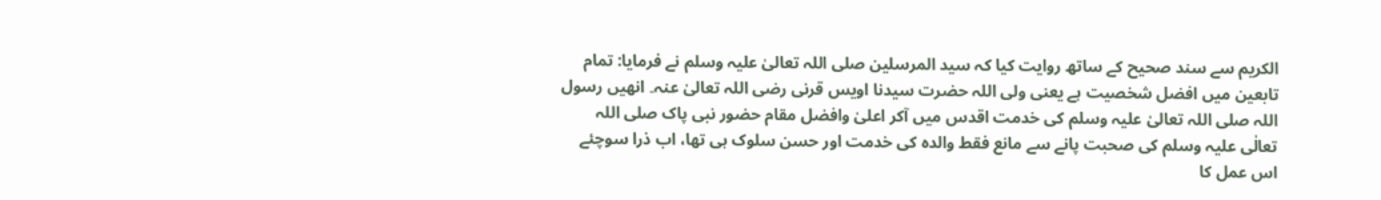الکریم سے سند صحیح کے ساتھ روایت کیا کہ سید المرسلین صلی اللہ تعالیٰ علیہ وسلم نے فرمایا: تمام تابعین میں افضل شخصیت ہے یعنی ولی اللہ حضرت سیدنا اویس قرنی رضی اللہ تعالیٰ عنہ۔ انھیں رسول اللہ صلی اللہ تعالیٰ علیہ وسلم کی خدمت اقدس میں آکر اعلیٰ وافضل مقام حضور نبی پاک صلی اللہ تعالٰی علیہ وسلم کی صحبت پانے سے مانع فقط والدہ کی خدمت اور حسن سلوک ہی تھا، اب ذرا سوچئے اس عمل کا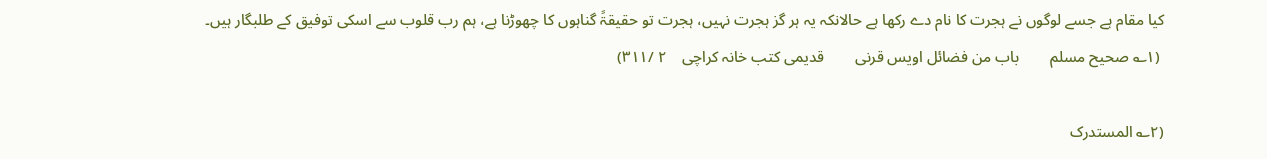کیا مقام ہے جسے لوگوں نے ہجرت کا نام دے رکھا ہے حالانکہ یہ ہر گز ہجرت نہیں، ہجرت تو حقیقۃً گناہوں کا چھوڑنا ہے، ہم رب قلوب سے اسکی توفیق کے طلبگار ہیں۔
 (۱؎ صحیح مسلم        باب من فضائل اویس قرنی        قدیمی کتب خانہ کراچی    ۲ /۳۱۱)

(۲؎ المستدرک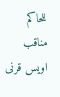للحاکم    مناقب اویس قرنی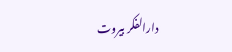دارالفکر بیروت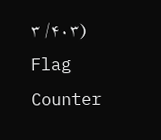۳ /۴۰۳)
Flag Counter